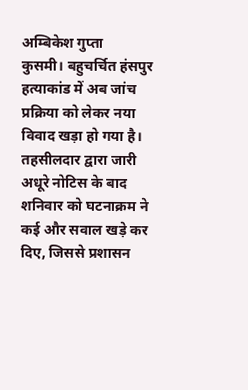अम्बिकेश गुप्ता
कुसमी। बहुचर्चित हंसपुर हत्याकांड में अब जांच प्रक्रिया को लेकर नया विवाद खड़ा हो गया है। तहसीलदार द्वारा जारी अधूरे नोटिस के बाद शनिवार को घटनाक्रम ने कई और सवाल खड़े कर दिए, जिससे प्रशासन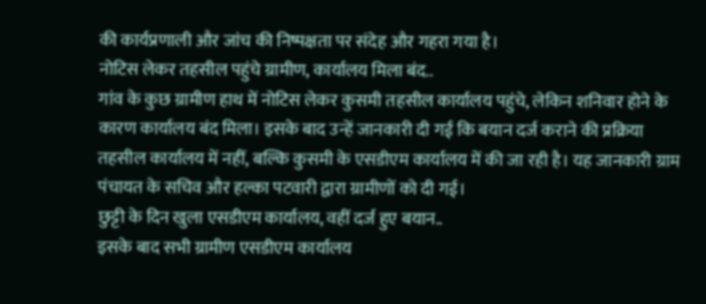की कार्यप्रणाली और जांच की निष्पक्षता पर संदेह और गहरा गया है।
नोटिस लेकर तहसील पहुंचे ग्रामीण, कार्यालय मिला बंद..
गांव के कुछ ग्रामीण हाथ में नोटिस लेकर कुसमी तहसील कार्यालय पहुंचे, लेकिन शनिवार होने के कारण कार्यालय बंद मिला। इसके बाद उन्हें जानकारी दी गई कि बयान दर्ज कराने की प्रक्रिया तहसील कार्यालय में नहीं, बल्कि कुसमी के एसडीएम कार्यालय में की जा रही है। यह जानकारी ग्राम पंचायत के सचिव और हल्का पटवारी द्वारा ग्रामीणों को दी गई।
छुट्टी के दिन खुला एसडीएम कार्यालय, वहीं दर्ज हुए बयान..
इसके बाद सभी ग्रामीण एसडीएम कार्यालय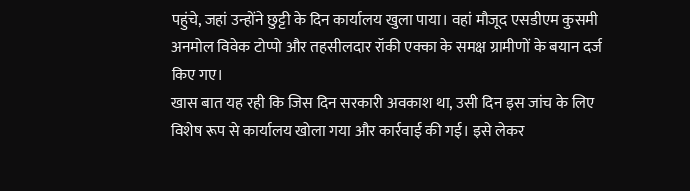पहुंचे, जहां उन्होंने छुट्टी के दिन कार्यालय खुला पाया। वहां मौजूद एसडीएम कुसमी अनमोल विवेक टोप्पो और तहसीलदार रॉकी एक्का के समक्ष ग्रामीणों के बयान दर्ज किए गए।
खास बात यह रही कि जिस दिन सरकारी अवकाश था, उसी दिन इस जांच के लिए विशेष रूप से कार्यालय खोला गया और कार्रवाई की गई। इसे लेकर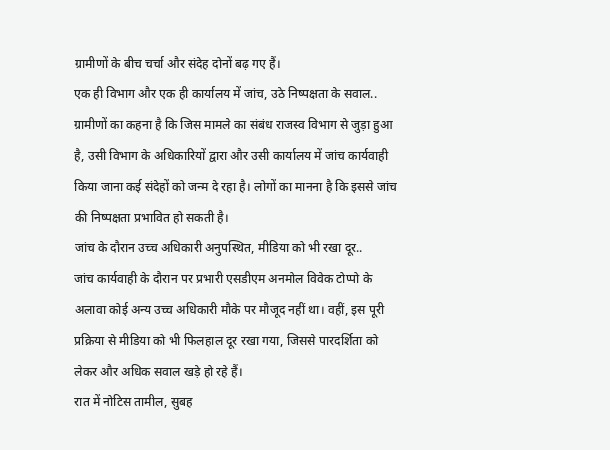ग्रामीणों के बीच चर्चा और संदेह दोनों बढ़ गए हैं।
एक ही विभाग और एक ही कार्यालय में जांच, उठे निष्पक्षता के सवाल..
ग्रामीणों का कहना है कि जिस मामले का संबंध राजस्व विभाग से जुड़ा हुआ है, उसी विभाग के अधिकारियों द्वारा और उसी कार्यालय में जांच कार्यवाही किया जाना कई संदेहों को जन्म दे रहा है। लोगों का मानना है कि इससे जांच की निष्पक्षता प्रभावित हो सकती है।
जांच के दौरान उच्च अधिकारी अनुपस्थित, मीडिया को भी रखा दूर..
जांच कार्यवाही के दौरान पर प्रभारी एसडीएम अनमोल विवेक टोप्पो के अलावा कोई अन्य उच्च अधिकारी मौके पर मौजूद नहीं था। वहीं, इस पूरी प्रक्रिया से मीडिया को भी फिलहाल दूर रखा गया, जिससे पारदर्शिता को लेकर और अधिक सवाल खड़े हो रहे हैं।
रात में नोटिस तामील, सुबह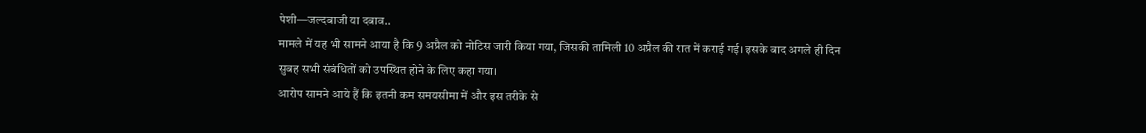पेशी—जल्दबाजी या दबाव..
मामले में यह भी सामने आया है कि 9 अप्रैल को नोटिस जारी किया गया, जिसकी तामिली 10 अप्रैल की रात में कराई गई। इसके बाद अगले ही दिन सुबह सभी संबंधितों को उपस्थित होने के लिए कहा गया।
आरोप सामने आये हैं कि इतनी कम समयसीमा में और इस तरीके से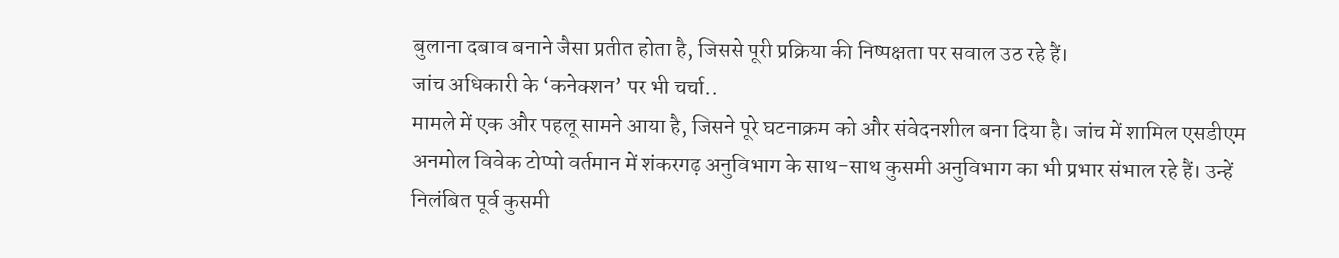बुलाना दबाव बनाने जैसा प्रतीत होता है, जिससे पूरी प्रक्रिया की निष्पक्षता पर सवाल उठ रहे हैं।
जांच अधिकारी के ‘कनेक्शन’ पर भी चर्चा..
मामले में एक और पहलू सामने आया है, जिसने पूरे घटनाक्रम को और संवेदनशील बना दिया है। जांच में शामिल एसडीएम अनमोल विवेक टोप्पो वर्तमान में शंकरगढ़ अनुविभाग के साथ-साथ कुसमी अनुविभाग का भी प्रभार संभाल रहे हैं। उन्हें निलंबित पूर्व कुसमी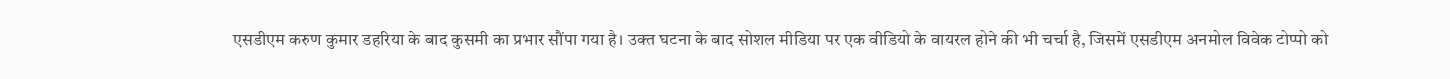एसडीएम करुण कुमार डहरिया के बाद कुसमी का प्रभार सौंपा गया है। उक्त घटना के बाद सोशल मीडिया पर एक वीडियो के वायरल होने की भी चर्चा है, जिसमें एसडीएम अनमोल विवेक टोप्पो को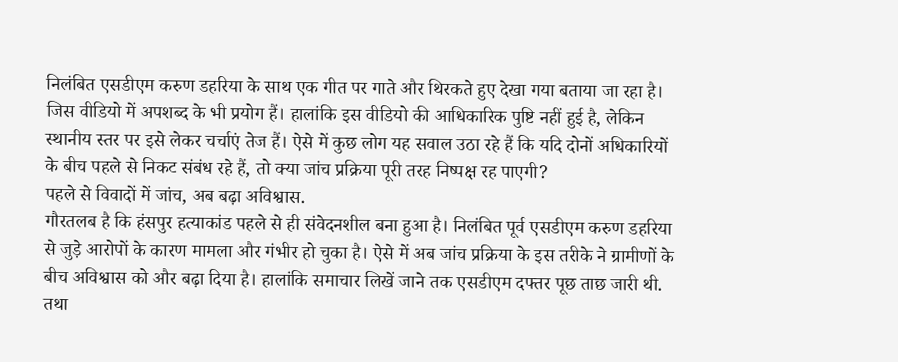निलंबित एसडीएम करुण डहरिया के साथ एक गीत पर गाते और थिरकते हुए देखा गया बताया जा रहा है। जिस वीडियो में अपशब्द के भी प्रयोग हैं। हालांकि इस वीडियो की आधिकारिक पुष्टि नहीं हुई है, लेकिन स्थानीय स्तर पर इसे लेकर चर्चाएं तेज हैं। ऐसे में कुछ लोग यह सवाल उठा रहे हैं कि यदि दोनों अधिकारियों के बीच पहले से निकट संबंध रहे हैं, तो क्या जांच प्रक्रिया पूरी तरह निष्पक्ष रह पाएगी?
पहले से विवादों में जांच, अब बढ़ा अविश्वास.
गौरतलब है कि हंसपुर हत्याकांड पहले से ही संवेदनशील बना हुआ है। निलंबित पूर्व एसडीएम करुण डहरिया से जुड़े आरोपों के कारण मामला और गंभीर हो चुका है। ऐसे में अब जांच प्रक्रिया के इस तरीके ने ग्रामीणों के बीच अविश्वास को और बढ़ा दिया है। हालांकि समाचार लिखें जाने तक एसडीएम दफ्तर पूछ ताछ जारी थी. तथा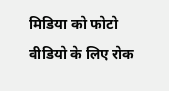मिडिया को फोटो वीडियो के लिए रोक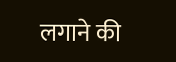लगाने की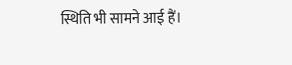स्थिति भी सामने आई हैं।